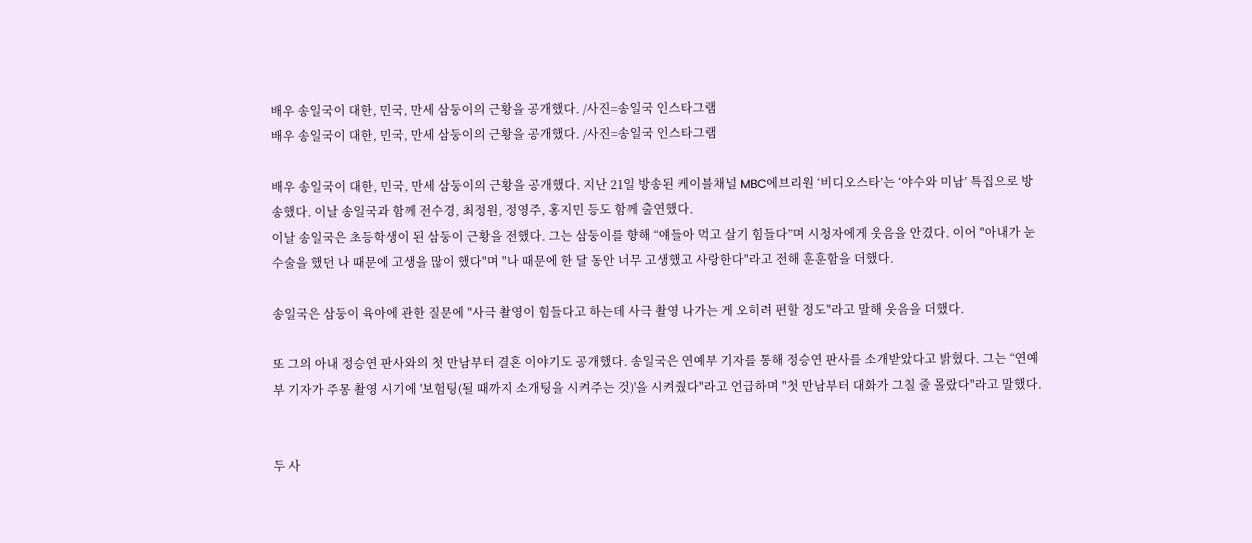배우 송일국이 대한, 민국, 만세 삼둥이의 근황을 공개했다. /사진=송일국 인스타그램
배우 송일국이 대한, 민국, 만세 삼둥이의 근황을 공개했다. /사진=송일국 인스타그램

배우 송일국이 대한, 민국, 만세 삼둥이의 근황을 공개했다. 지난 21일 방송된 케이블채널 MBC에브리원 ‘비디오스타’는 ‘야수와 미남’ 특집으로 방송했다. 이날 송일국과 함께 전수경, 최정원, 정영주, 홍지민 등도 함께 출연했다.
이날 송일국은 초등학생이 된 삼둥이 근황을 전했다. 그는 삼둥이를 향해 “얘들아 먹고 살기 힘들다”며 시청자에게 웃음을 안겼다. 이어 "아내가 눈 수술을 했던 나 때문에 고생을 많이 했다"며 "나 때문에 한 달 동안 너무 고생했고 사랑한다"라고 전해 훈훈함을 더했다.

송일국은 삼둥이 육아에 관한 질문에 "사극 촬영이 힘들다고 하는데 사극 촬영 나가는 게 오히려 편할 정도"라고 말해 웃음을 더했다.

또 그의 아내 정승연 판사와의 첫 만남부터 결혼 이야기도 공개했다. 송일국은 연예부 기자를 통해 정승연 판사를 소개받았다고 밝혔다. 그는 “연예부 기자가 주몽 촬영 시기에 '보험팅(될 때까지 소개팅을 시켜주는 것)'을 시켜줬다"라고 언급하며 "첫 만남부터 대화가 그칠 줄 몰랐다"라고 말했다.


두 사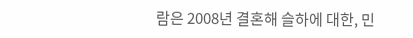람은 2008년 결혼해 슬하에 대한, 민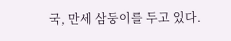국, 만세 삼둥이를 두고 있다.